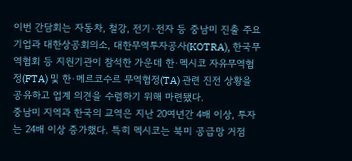이번 간담회는 자동차, 철강, 전기·전자 등 중남미 진출 주요 기업과 대한상공회의소, 대한무역투자공사(KOTRA), 한국무역협회 등 지원기관이 참석한 가운데 한·멕시코 자유무역협정(FTA) 및 한·메르코수르 무역협정(TA) 관련 진전 상황을 공유하고 업계 의견을 수렴하기 위해 마련됐다.
중남미 지역과 한국의 교역은 지난 20여년간 4배 이상, 투자는 24배 이상 증가했다. 특히 멕시코는 북미 공급망 거점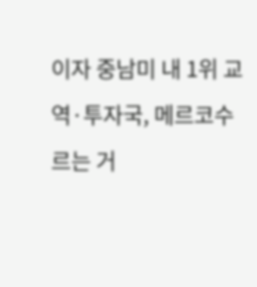이자 중남미 내 1위 교역·투자국, 메르코수르는 거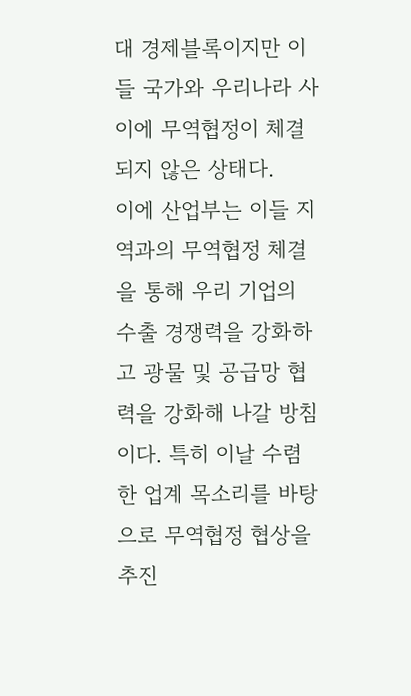대 경제블록이지만 이들 국가와 우리나라 사이에 무역협정이 체결되지 않은 상태다.
이에 산업부는 이들 지역과의 무역협정 체결을 통해 우리 기업의 수출 경쟁력을 강화하고 광물 및 공급망 협력을 강화해 나갈 방침이다. 특히 이날 수렴한 업계 목소리를 바탕으로 무역협정 협상을 추진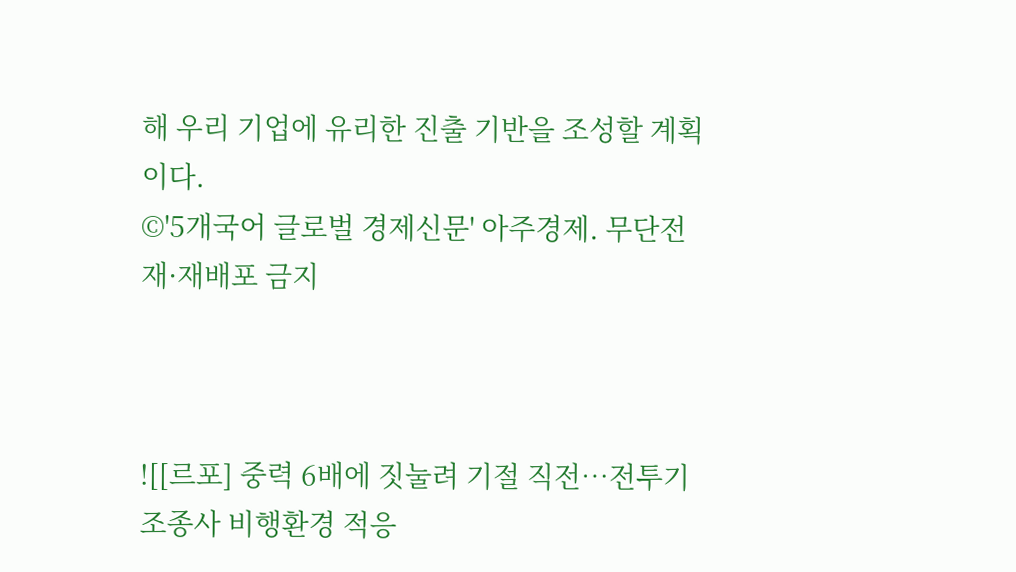해 우리 기업에 유리한 진출 기반을 조성할 계획이다.
©'5개국어 글로벌 경제신문' 아주경제. 무단전재·재배포 금지



![[르포] 중력 6배에 짓눌려 기절 직전…전투기 조종사 비행환경 적응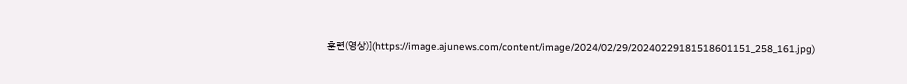훈련(영상)](https://image.ajunews.com/content/image/2024/02/29/20240229181518601151_258_161.jpg)